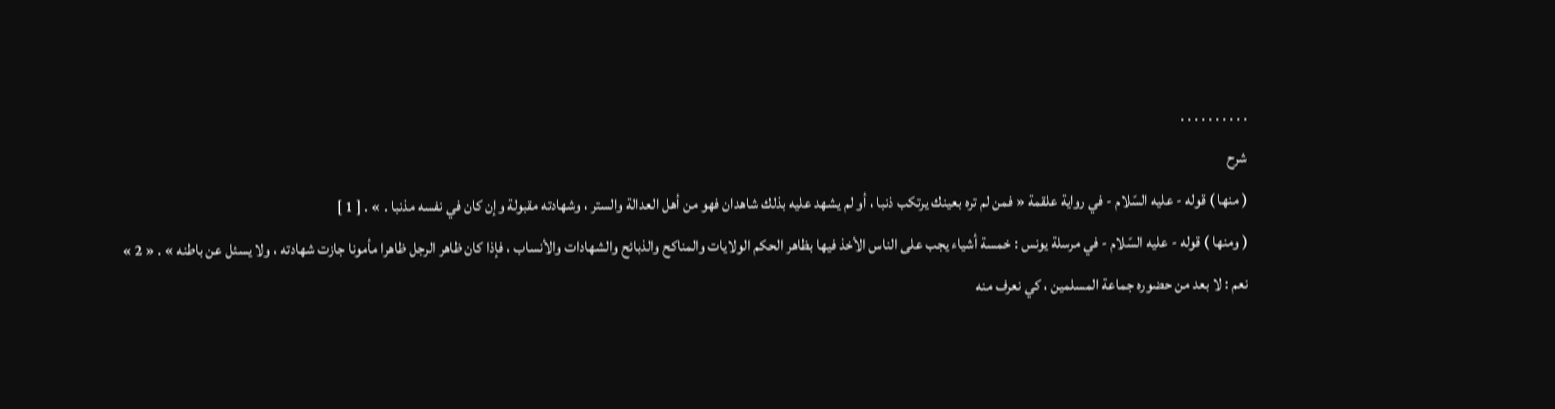. . . . . . . . . .
شرح
( منها ) قوله - عليه السّلام - في رواية علقمة « فمن لم تره بعينك يرتكب ذنبا ، أو لم يشهد عليه بذلك شاهدان فهو من أهل العدالة والستر ، وشهادته مقبولة وإن كان في نفسه مذنبا . » . [ 1 ]
( ومنها ) قوله - عليه السّلام - في مرسلة يونس : خمسة أشياء يجب على الناس الأخذ فيها بظاهر الحكم الولايات والمناكح والذبائح والشهادات والأنساب ، فإذا كان ظاهر الرجل ظاهرا مأمونا جازت شهادته ، ولا يسئل عن باطنه » . « 2 »
نعم : لا بعد من حضوره جماعة المسلمين ، كي نعرف منه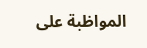المواظبة على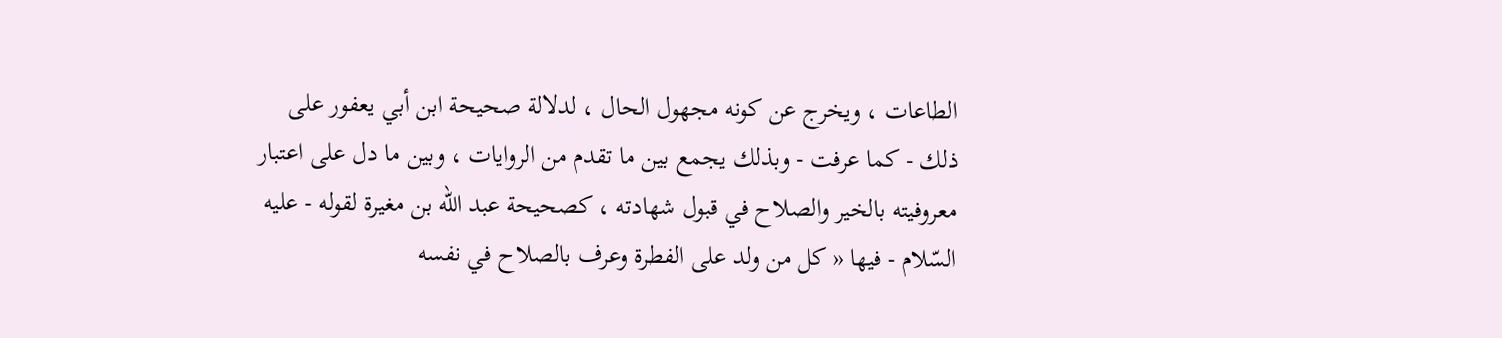الطاعات ، ويخرج عن كونه مجهول الحال ، لدلالة صحيحة ابن أبي يعفور على ذلك - كما عرفت - وبذلك يجمع بين ما تقدم من الروايات ، وبين ما دل على اعتبار معروفيته بالخير والصلاح في قبول شهادته ، كصحيحة عبد اللّه بن مغيرة لقوله - عليه السّلام - فيها « كل من ولد على الفطرة وعرف بالصلاح في نفسه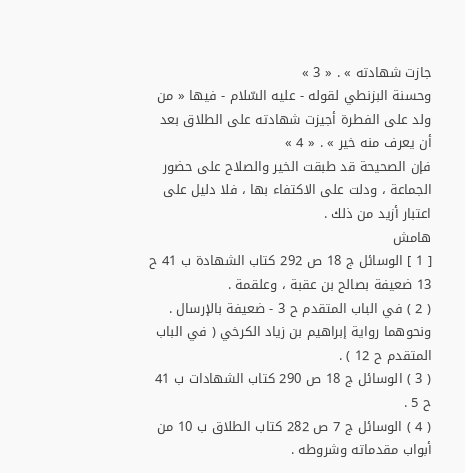جازت شهادته » . « 3 »
وحسنة البزنطي لقوله - عليه السّلام - فيها « من ولد على الفطرة أجيزت شهادته على الطلاق بعد أن يعرف منه خير » . « 4 »
فإن الصحيحة قد طبقت الخير والصلاح على حضور الجماعة ، ودلت على الاكتفاء بها ، فلا دليل على اعتبار أزيد من ذلك .
هامش
[ 1 ] الوسائل ج 18 ص 292 كتاب الشهادة ب 41 ح 13 ضعيفة بصالح بن عقبة ، وعلقمة .
( 2 ) في الباب المتقدم ح 3 - ضعيفة بالإرسال .
ونحوهما رواية إبراهيم بن زياد الكرخي ( في الباب المتقدم ح 12 ) .
( 3 ) الوسائل ج 18 ص 290 كتاب الشهادات ب 41 ح 5 .
( 4 ) الوسائل ج 7 ص 282 كتاب الطلاق ب 10 من أبواب مقدماته وشروطه .